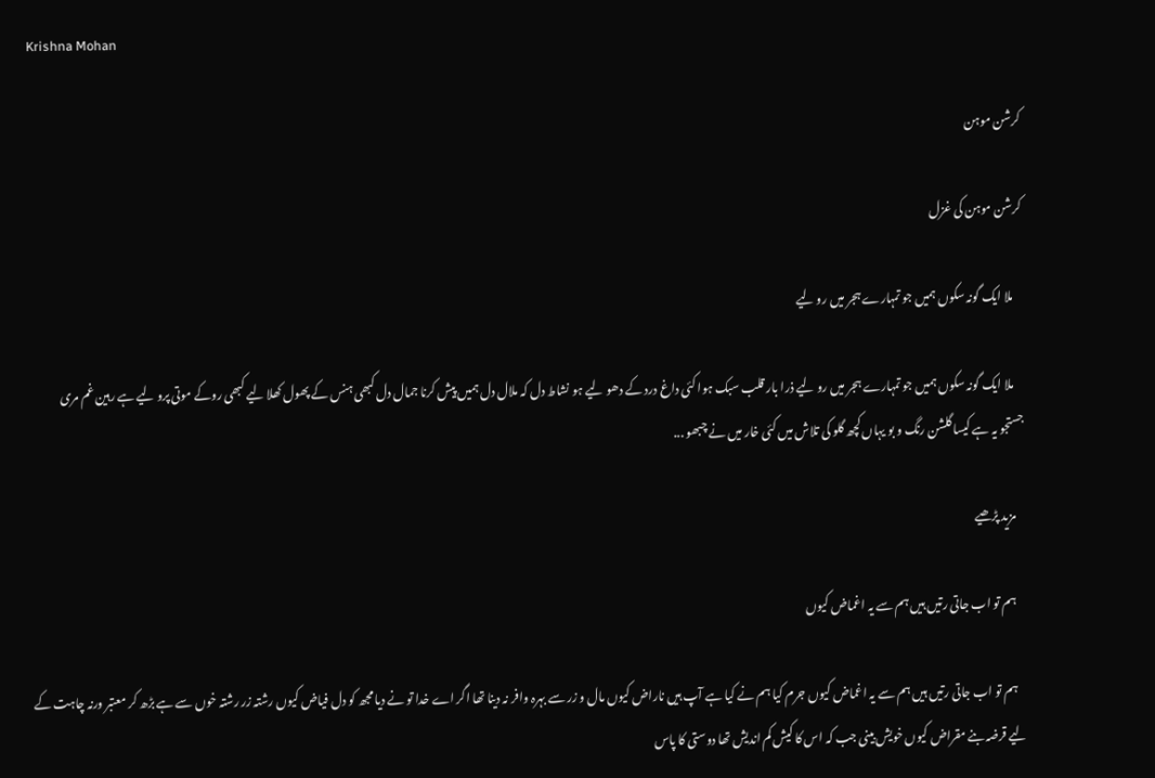Krishna Mohan

کرشن موہن

کرشن موہن کی غزل

    ملا ایک گونہ سکوں ہمیں جو تمہارے ہجر میں رو لیے

    ملا ایک گونہ سکوں ہمیں جو تمہارے ہجر میں رو لیے ذرا بار قلب سبک ہوا کئی داغ درد کے دھو لیے ہو نشاط دل کہ ملال دل ہمیں پیش کرنا جمال دل کبھی ہنس کے پھول کھلا لیے کبھی روکے موتی پرو لیے ہے رہین غم مری جستجو یہ ہے کیسا گلشن رنگ و بو یہاں کچھ گلو کی تلاش میں کئی خار میں نے چبھو ...

    مزید پڑھیے

    ہم تو اب جاتی رتیں ہیں ہم سے یہ اغماض کیوں

    ہم تو اب جاتی رتیں ہیں ہم سے یہ اغماض کیوں جرم کیا ہم نے کیا ہے آپ ہیں ناراض کیوں مال و زر سے بہرہ وافر نہ دینا تھا اگر اے خدا تو نے دیا مجھ کو دل فیاض کیوں رشتہ زر رشتہ خوں سے ہے بڑھ کر معتبر ورنہ چاہت کے لیے قرضہ بنے مقراض کیوں خویش بینی جب کہ اس کا کیش کم اندیش تھا دوستی کا پاس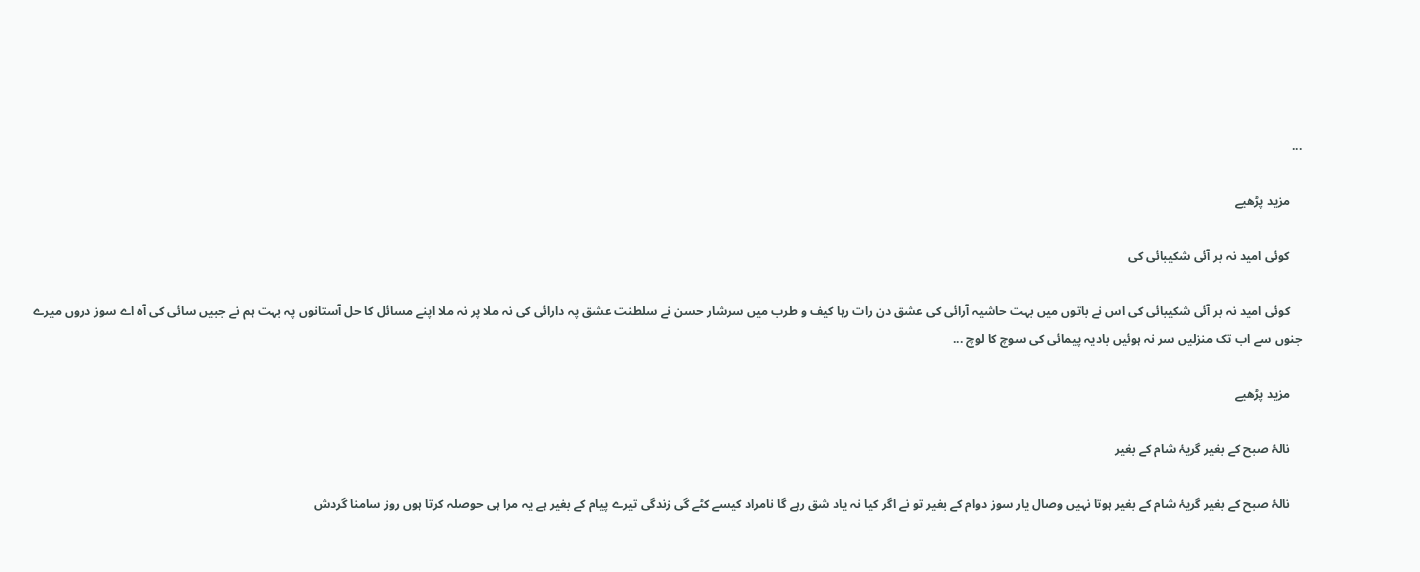...

    مزید پڑھیے

    کوئی امید نہ بر آئی شکیبائی کی

    کوئی امید نہ بر آئی شکیبائی کی اس نے باتوں میں بہت حاشیہ آرائی کی عشق دن رات رہا کیف و طرب میں سرشار حسن نے سلطنت عشق پہ دارائی کی نہ ملا پر نہ ملا اپنے مسائل کا حل آستانوں پہ بہت ہم نے جبیں سائی کی آہ اے سوز دروں میرے جنوں سے اب تک منزلیں سر نہ ہوئیں بادیہ پیمائی کی سوچ کا لوچ ...

    مزید پڑھیے

    نالۂ صبح کے بغیر گریۂ شام کے بغیر

    نالۂ صبح کے بغیر گریۂ شام کے بغیر ہوتا نہیں وصال یار سوز دوام کے بغیر تو نے اگر کیا نہ یاد شق رہے گا نامراد کیسے کٹے گی زندگی تیرے پیام کے بغیر ہے یہ مرا ہی حوصلہ کرتا ہوں روز سامنا گردش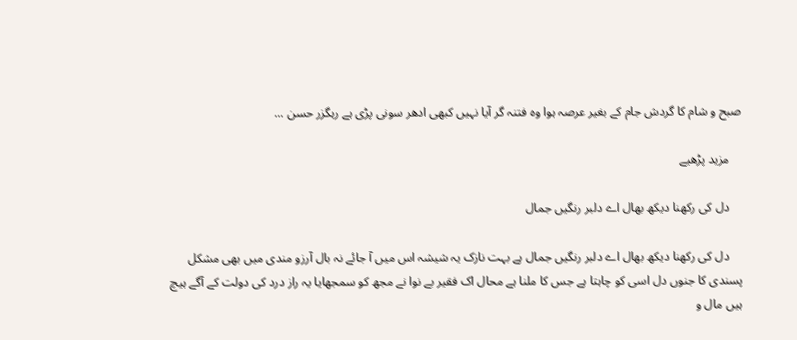صبح و شام کا گردش جام کے بغیر عرصہ ہوا وہ فتنہ گر آیا نہیں کبھی ادھر سونی پڑی ہے رہگزر حسن ...

    مزید پڑھیے

    دل کی رکھنا دیکھ بھال اے دلبر رنگیں جمال

    دل کی رکھنا دیکھ بھال اے دلبر رنگیں جمال ہے بہت نازک یہ شیشہ اس میں آ جائے نہ بال آرزو مندی میں بھی مشکل پسندی کا جنوں دل اسی کو چاہتا ہے جس کا ملنا ہے محال اک فقیر بے نوا نے مجھ کو سمجھایا یہ راز درد کی دولت کے آگے ہیچ ہیں مال و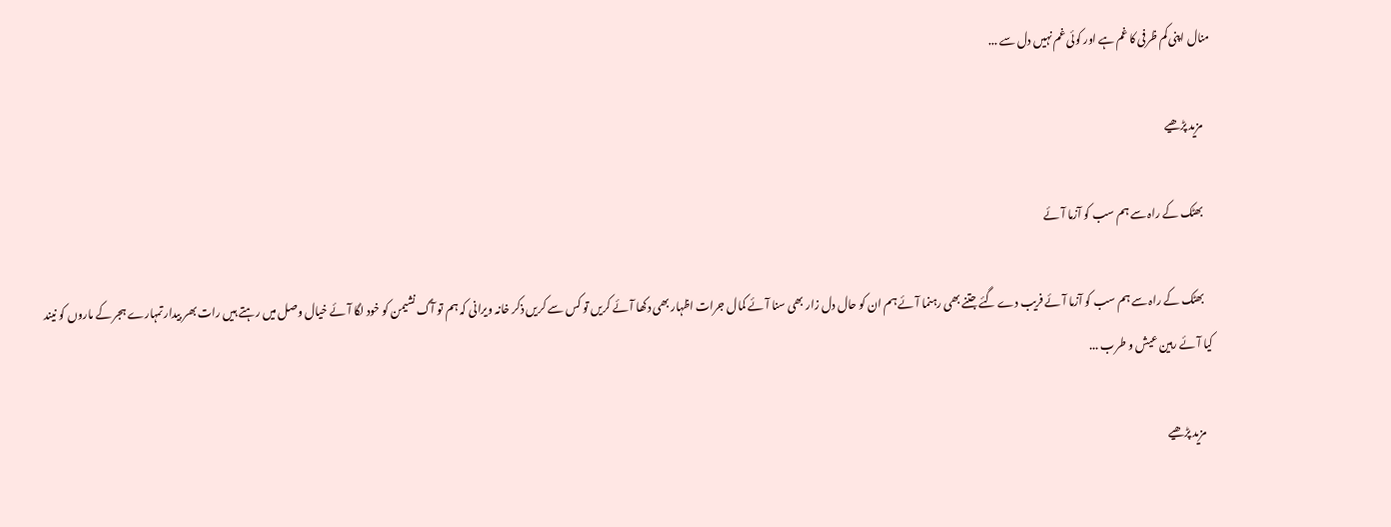منال اپنی کم ظرفی کا غم ہے اور کوئی غم نہیں دل سے ...

    مزید پڑھیے

    بھٹک کے راہ سے ہم سب کو آزما آئے

    بھٹک کے راہ سے ہم سب کو آزما آئے فریب دے گئے جتنے بھی رہنما آئے ہم ان کو حال دل زار بھی سنا آئے کمال جرات اظہار بھی دکھا آئے کریں تو کس سے کریں ذکر خانہ ویرانی کہ ہم تو آگ نشیمن کو خود لگا آئے خیال وصل میں رہتے ہیں رات بھر بیدار تمہارے ہجر کے ماروں کو نیند کیا آئے رہین عیش و طرب ...

    مزید پڑھیے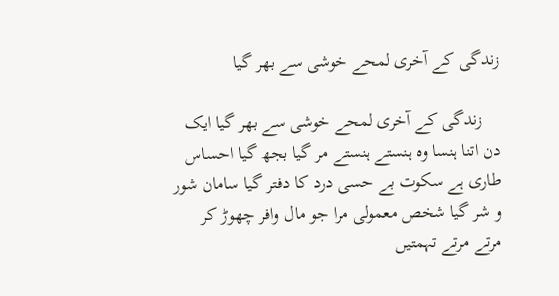زندگی کے آخری لمحے خوشی سے بھر گیا

    زندگی کے آخری لمحے خوشی سے بھر گیا ایک دن اتنا ہنسا وہ ہنستے ہنستے مر گیا بجھ گیا احساس طاری ہے سکوت بے حسی درد کا دفتر گیا سامان شور و شر گیا شخص معمولی مرا جو مال وافر چھوڑ کر مرتے مرتے تہمتیں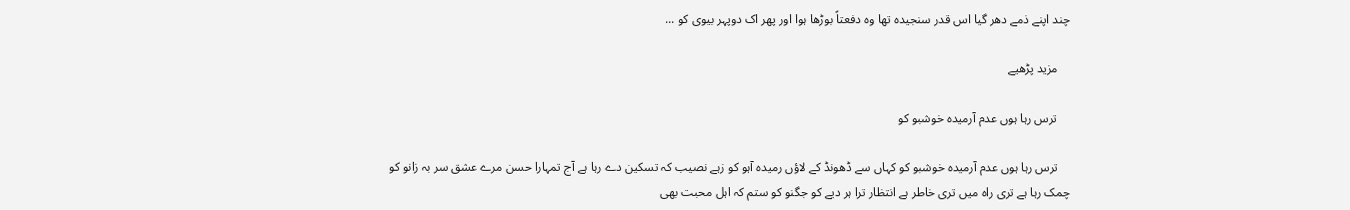چند اپنے ذمے دھر گیا اس قدر سنجیدہ تھا وہ دفعتاً بوڑھا ہوا اور پھر اک دوپہر بیوی کو ...

    مزید پڑھیے

    ترس رہا ہوں عدم آرمیدہ خوشبو کو

    ترس رہا ہوں عدم آرمیدہ خوشبو کو کہاں سے ڈھونڈ کے لاؤں رمیدہ آہو کو زہے نصیب کہ تسکین دے رہا ہے آج تمہارا حسن مرے عشق سر بہ زانو کو چمک رہا ہے تری راہ میں تری خاطر ہے انتظار ترا ہر دیے کو جگنو کو ستم کہ اہل محبت بھی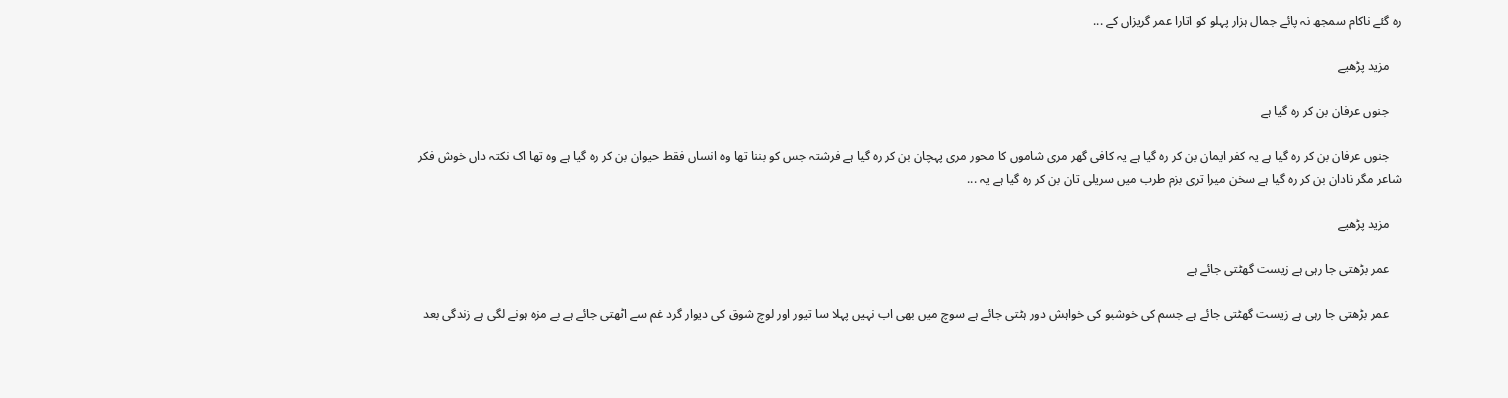رہ گئے ناکام سمجھ نہ پائے جمال ہزار پہلو کو اتارا عمر گریزاں کے ...

    مزید پڑھیے

    جنوں عرفان بن کر رہ گیا ہے

    جنوں عرفان بن کر رہ گیا ہے یہ کفر ایمان بن کر رہ گیا ہے یہ کافی‌ گھر مری شاموں کا محور مری پہچان بن کر رہ گیا ہے فرشتہ جس کو بننا تھا وہ انساں فقط حیوان بن کر رہ گیا ہے وہ تھا اک نکتہ داں خوش فکر شاعر مگر نادان بن کر رہ گیا ہے سخن میرا تری بزم طرب میں سریلی تان بن کر رہ گیا ہے یہ ...

    مزید پڑھیے

    عمر بڑھتی جا رہی ہے زیست گھٹتی جائے ہے

    عمر بڑھتی جا رہی ہے زیست گھٹتی جائے ہے جسم کی خوشبو کی خواہش دور ہٹتی جائے ہے سوچ میں بھی اب نہیں پہلا سا تیور اور لوچ شوق کی دیوار گرد غم سے اٹھتی جائے ہے بے مزہ ہونے لگی ہے زندگی بعد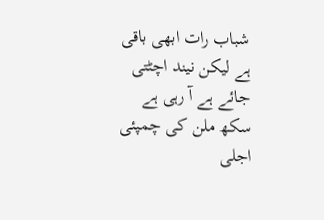شباب رات ابھی باقی ہے لیکن نیند اچٹتی جائے ہے آ رہی ہے سکھ ملن کی چمپئی اجلی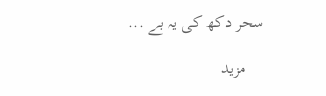سحر دکھ کی یہ بے ...

    مزید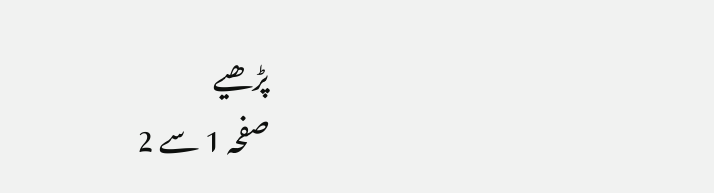پڑھیے
صفحہ 1 سے 2